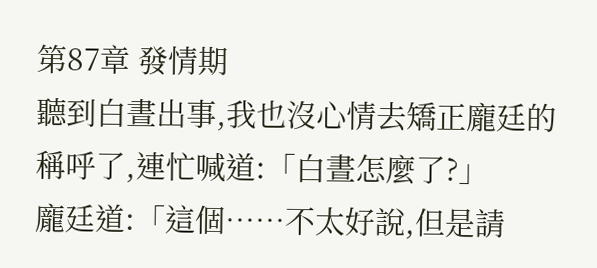第87章 發情期
聽到白晝出事,我也沒心情去矯正龐廷的稱呼了,連忙喊道:「白晝怎麼了?」
龐廷道:「這個……不太好說,但是請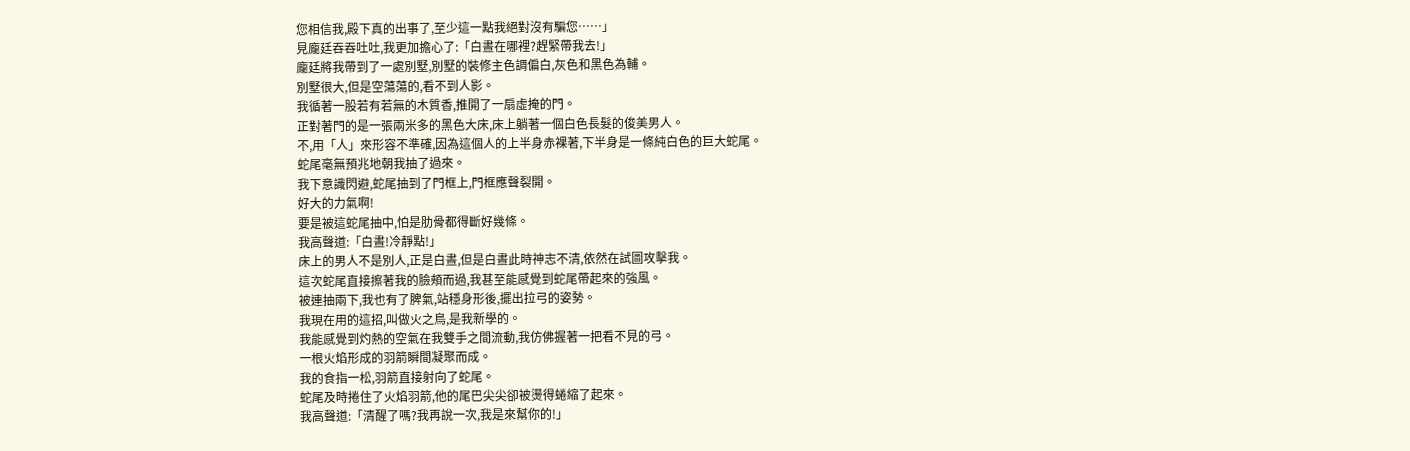您相信我,殿下真的出事了,至少這一點我絕對沒有騙您……」
見龐廷吞吞吐吐,我更加擔心了:「白晝在哪裡?趕緊帶我去!」
龐廷將我帶到了一處別墅,別墅的裝修主色調偏白,灰色和黑色為輔。
別墅很大,但是空蕩蕩的,看不到人影。
我循著一股若有若無的木質香,推開了一扇虛掩的門。
正對著門的是一張兩米多的黑色大床,床上躺著一個白色長髮的俊美男人。
不,用「人」來形容不準確,因為這個人的上半身赤裸著,下半身是一條純白色的巨大蛇尾。
蛇尾毫無預兆地朝我抽了過來。
我下意識閃避,蛇尾抽到了門框上,門框應聲裂開。
好大的力氣啊!
要是被這蛇尾抽中,怕是肋骨都得斷好幾條。
我高聲道:「白晝!冷靜點!」
床上的男人不是別人,正是白晝,但是白晝此時神志不清,依然在試圖攻擊我。
這次蛇尾直接擦著我的臉頰而過,我甚至能感覺到蛇尾帶起來的強風。
被連抽兩下,我也有了脾氣,站穩身形後,擺出拉弓的姿勢。
我現在用的這招,叫做火之鳥,是我新學的。
我能感覺到灼熱的空氣在我雙手之間流動,我仿佛握著一把看不見的弓。
一根火焰形成的羽箭瞬間凝聚而成。
我的食指一松,羽箭直接射向了蛇尾。
蛇尾及時捲住了火焰羽箭,他的尾巴尖尖卻被燙得蜷縮了起來。
我高聲道:「清醒了嗎?我再說一次,我是來幫你的!」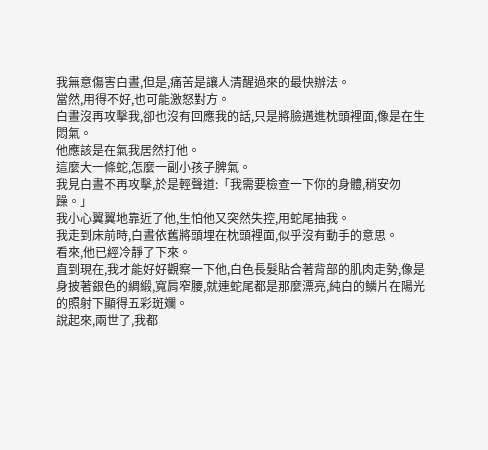我無意傷害白晝,但是,痛苦是讓人清醒過來的最快辦法。
當然,用得不好,也可能激怒對方。
白晝沒再攻擊我,卻也沒有回應我的話,只是將臉邁進枕頭裡面,像是在生悶氣。
他應該是在氣我居然打他。
這麼大一條蛇,怎麼一副小孩子脾氣。
我見白晝不再攻擊,於是輕聲道:「我需要檢查一下你的身體,稍安勿躁。」
我小心翼翼地靠近了他,生怕他又突然失控,用蛇尾抽我。
我走到床前時,白晝依舊將頭埋在枕頭裡面,似乎沒有動手的意思。
看來,他已經冷靜了下來。
直到現在,我才能好好觀察一下他,白色長髮貼合著背部的肌肉走勢,像是身披著銀色的綢緞,寬肩窄腰,就連蛇尾都是那麼漂亮,純白的鱗片在陽光的照射下顯得五彩斑斕。
說起來,兩世了,我都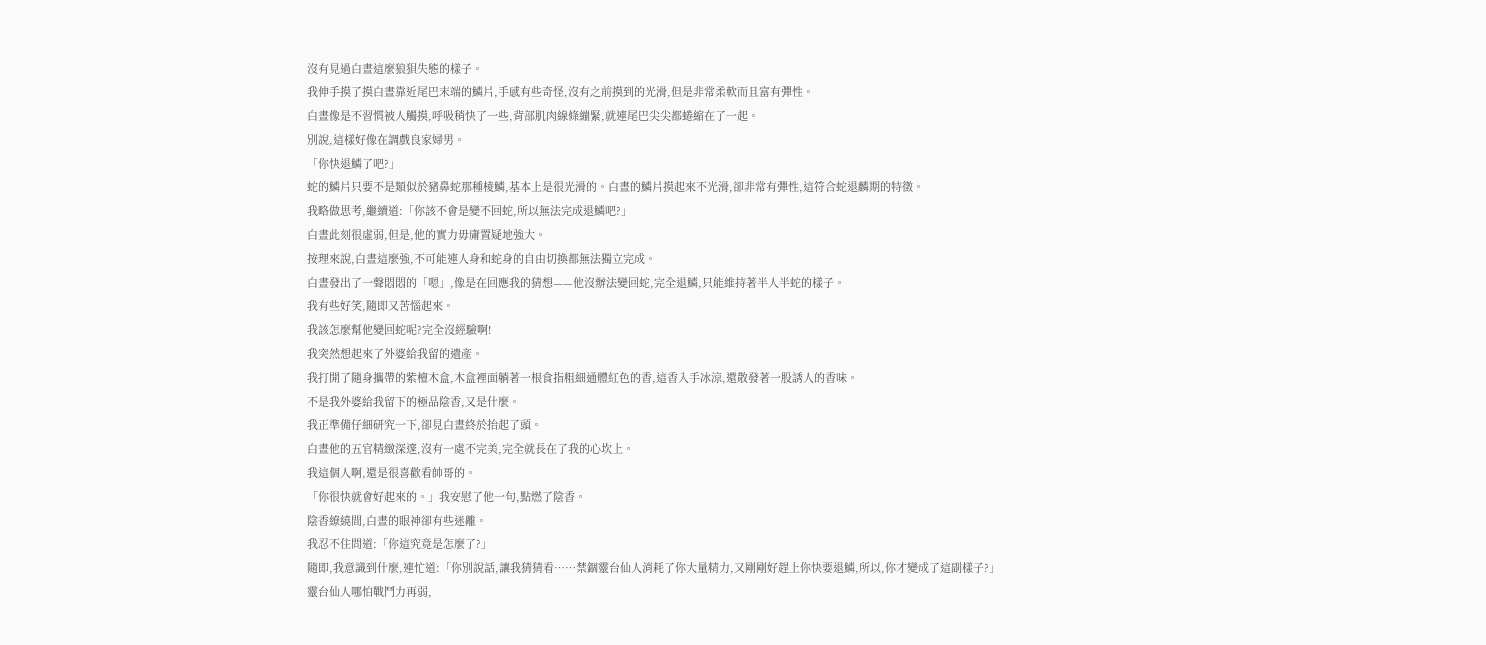沒有見過白晝這麼狼狽失態的樣子。
我伸手摸了摸白晝靠近尾巴末端的鱗片,手感有些奇怪,沒有之前摸到的光滑,但是非常柔軟而且富有彈性。
白晝像是不習慣被人觸摸,呼吸稍快了一些,背部肌肉線條繃緊,就連尾巴尖尖都蜷縮在了一起。
別說,這樣好像在調戲良家婦男。
「你快退鱗了吧?」
蛇的鱗片只要不是類似於豬鼻蛇那種棱鱗,基本上是很光滑的。白晝的鱗片摸起來不光滑,卻非常有彈性,這符合蛇退麟期的特徵。
我略做思考,繼續道:「你該不會是變不回蛇,所以無法完成退鱗吧?」
白晝此刻很虛弱,但是,他的實力毋庸置疑地強大。
按理來說,白晝這麼強,不可能連人身和蛇身的自由切換都無法獨立完成。
白晝發出了一聲悶悶的「嗯」,像是在回應我的猜想——他沒辦法變回蛇,完全退鱗,只能維持著半人半蛇的樣子。
我有些好笑,隨即又苦惱起來。
我該怎麼幫他變回蛇呢?完全沒經驗啊!
我突然想起來了外婆給我留的遺產。
我打開了隨身攜帶的紫檀木盒,木盒裡面躺著一根食指粗細通體紅色的香,這香入手冰涼,還散發著一股誘人的香味。
不是我外婆給我留下的極品陰香,又是什麼。
我正準備仔細研究一下,卻見白晝終於抬起了頭。
白晝他的五官精緻深邃,沒有一處不完美,完全就長在了我的心坎上。
我這個人啊,還是很喜歡看帥哥的。
「你很快就會好起來的。」我安慰了他一句,點燃了陰香。
陰香繚繞間,白晝的眼神卻有些迷離。
我忍不住問道:「你這究竟是怎麼了?」
隨即,我意識到什麼,連忙道:「你別說話,讓我猜猜看……禁錮靈台仙人消耗了你大量精力,又剛剛好趕上你快要退鱗,所以,你才變成了這副樣子?」
靈台仙人哪怕戰鬥力再弱,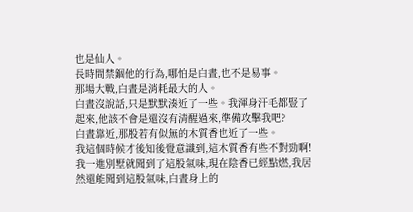也是仙人。
長時間禁錮他的行為,哪怕是白晝,也不是易事。
那場大戰,白晝是消耗最大的人。
白晝沒說話,只是默默湊近了一些。我渾身汗毛都豎了起來,他該不會是還沒有清醒過來,準備攻擊我吧?
白晝靠近,那股若有似無的木質香也近了一些。
我這個時候才後知後覺意識到,這木質香有些不對勁啊!
我一進別墅就聞到了這股氣味,現在陰香已經點燃,我居然還能聞到這股氣味,白晝身上的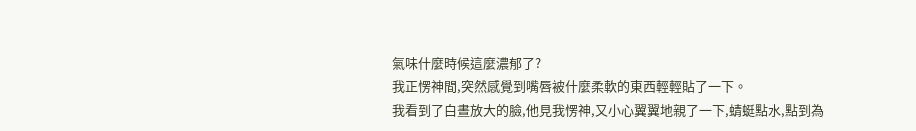氣味什麼時候這麼濃郁了?
我正愣神間,突然感覺到嘴唇被什麼柔軟的東西輕輕貼了一下。
我看到了白晝放大的臉,他見我愣神,又小心翼翼地親了一下,蜻蜓點水,點到為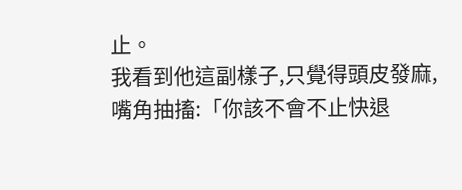止。
我看到他這副樣子,只覺得頭皮發麻,嘴角抽搐:「你該不會不止快退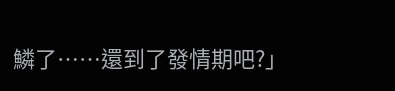鱗了……還到了發情期吧?」